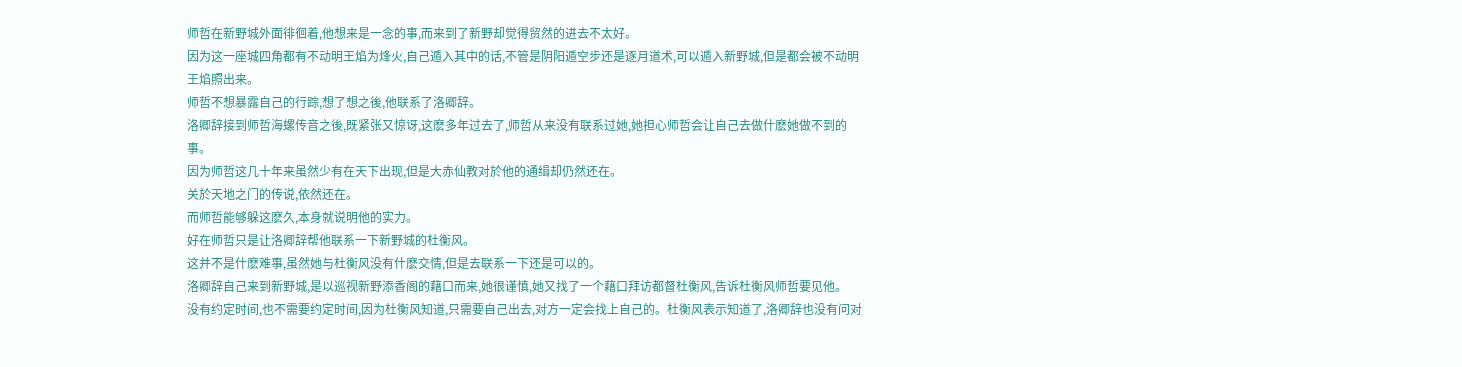师哲在新野城外面徘徊着,他想来是一念的事,而来到了新野却觉得贸然的进去不太好。
因为这一座城四角都有不动明王焰为烽火,自己遁入其中的话,不管是阴阳遁空步还是逐月道术,可以遁入新野城,但是都会被不动明王焰照出来。
师哲不想暴露自己的行踪,想了想之後,他联系了洛卿辞。
洛卿辞接到师哲海螺传音之後,既紧张又惊讶,这麽多年过去了,师哲从来没有联系过她,她担心师哲会让自己去做什麽她做不到的事。
因为师哲这几十年来虽然少有在天下出现,但是大赤仙教对於他的通缉却仍然还在。
关於天地之门的传说,依然还在。
而师哲能够躲这麽久,本身就说明他的实力。
好在师哲只是让洛卿辞帮他联系一下新野城的杜衡风。
这并不是什麽难事,虽然她与杜衡风没有什麽交情,但是去联系一下还是可以的。
洛卿辞自己来到新野城,是以巡视新野添香阁的藉口而来,她很谨慎,她又找了一个藉口拜访都督杜衡风,告诉杜衡风师哲要见他。
没有约定时间,也不需要约定时间,因为杜衡风知道,只需要自己出去,对方一定会找上自己的。杜衡风表示知道了,洛卿辞也没有问对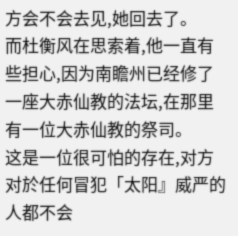方会不会去见,她回去了。
而杜衡风在思索着,他一直有些担心,因为南瞻州已经修了一座大赤仙教的法坛,在那里有一位大赤仙教的祭司。
这是一位很可怕的存在,对方对於任何冒犯「太阳』威严的人都不会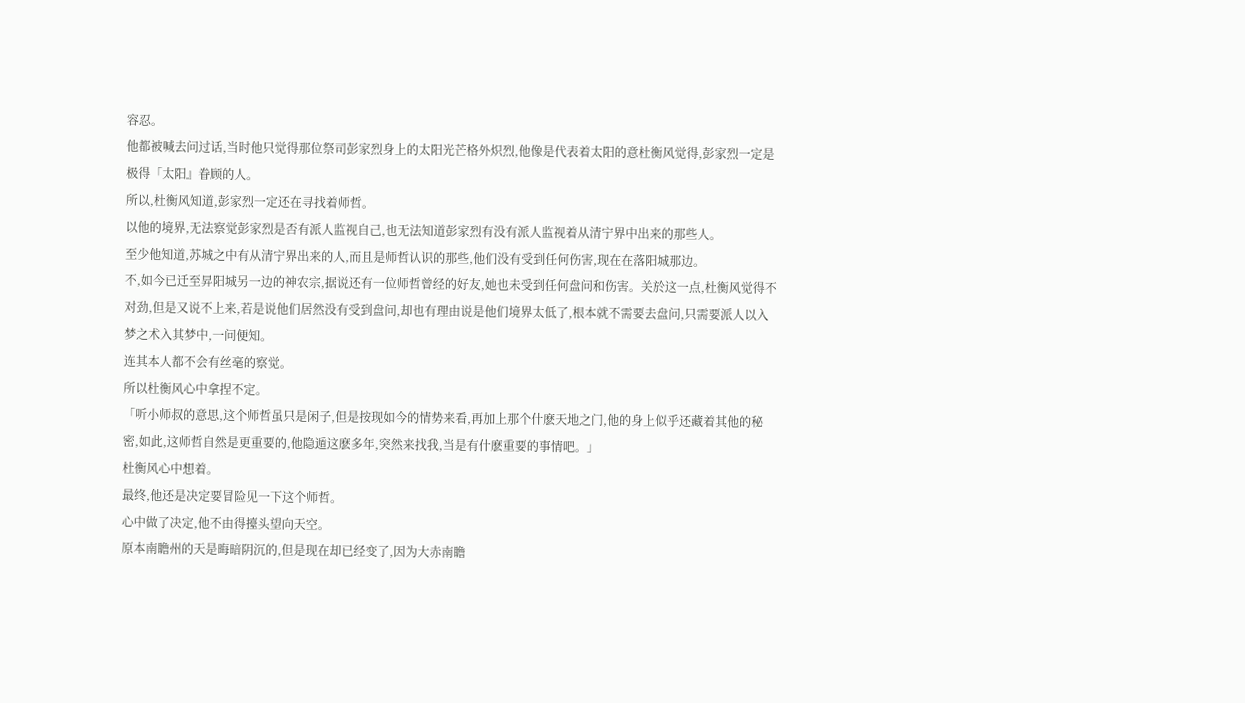容忍。
他都被喊去问过话,当时他只觉得那位祭司彭家烈身上的太阳光芒格外炽烈,他像是代表着太阳的意杜衡风觉得,彭家烈一定是极得「太阳』眷顾的人。
所以,杜衡风知道,彭家烈一定还在寻找着师哲。
以他的境界,无法察觉彭家烈是否有派人监视自己,也无法知道彭家烈有没有派人监视着从清宁界中出来的那些人。
至少他知道,苏城之中有从清宁界出来的人,而且是师哲认识的那些,他们没有受到任何伤害,现在在落阳城那边。
不,如今已迁至昇阳城另一边的神农宗,据说还有一位师哲曾经的好友,她也未受到任何盘问和伤害。关於这一点,杜衡风觉得不对劲,但是又说不上来,若是说他们居然没有受到盘问,却也有理由说是他们境界太低了,根本就不需要去盘问,只需要派人以入梦之术入其梦中,一问便知。
连其本人都不会有丝毫的察觉。
所以杜衡风心中拿捏不定。
「听小师叔的意思,这个师哲虽只是闲子,但是按现如今的情势来看,再加上那个什麽天地之门,他的身上似乎还藏着其他的秘密,如此,这师哲自然是更重要的,他隐遁这麽多年,突然来找我,当是有什麽重要的事情吧。」
杜衡风心中想着。
最终,他还是决定要冒险见一下这个师哲。
心中做了决定,他不由得擡头望向天空。
原本南瞻州的天是晦暗阴沉的,但是现在却已经变了,因为大赤南瞻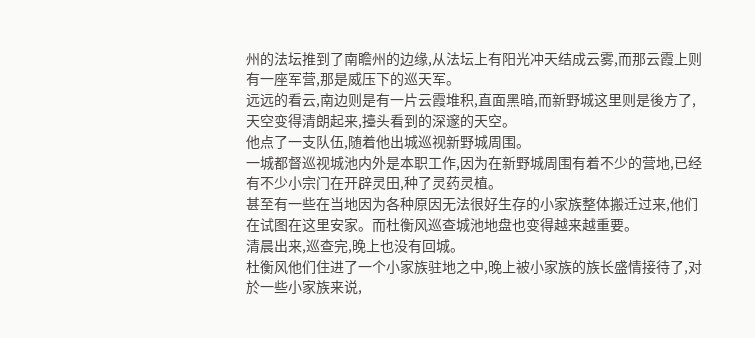州的法坛推到了南瞻州的边缘,从法坛上有阳光冲天结成云雾,而那云霞上则有一座军营,那是威压下的巡天军。
远远的看云,南边则是有一片云霞堆积,直面黑暗,而新野城这里则是後方了,天空变得清朗起来,擡头看到的深邃的天空。
他点了一支队伍,随着他出城巡视新野城周围。
一城都督巡视城池内外是本职工作,因为在新野城周围有着不少的营地,已经有不少小宗门在开辟灵田,种了灵药灵植。
甚至有一些在当地因为各种原因无法很好生存的小家族整体搬迁过来,他们在试图在这里安家。而杜衡风巡查城池地盘也变得越来越重要。
清晨出来,巡查完,晚上也没有回城。
杜衡风他们住进了一个小家族驻地之中,晚上被小家族的族长盛情接待了,对於一些小家族来说,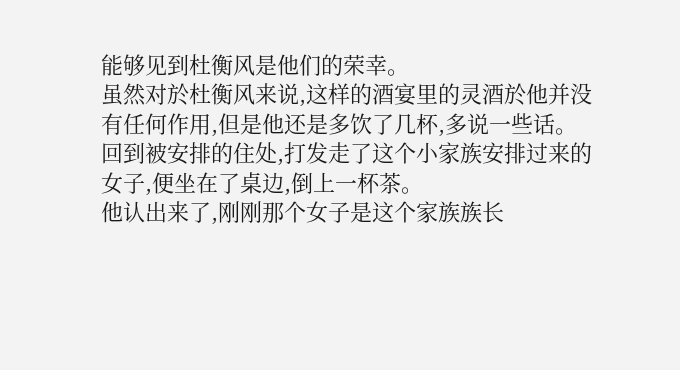能够见到杜衡风是他们的荣幸。
虽然对於杜衡风来说,这样的酒宴里的灵酒於他并没有任何作用,但是他还是多饮了几杯,多说一些话。
回到被安排的住处,打发走了这个小家族安排过来的女子,便坐在了桌边,倒上一杯茶。
他认出来了,刚刚那个女子是这个家族族长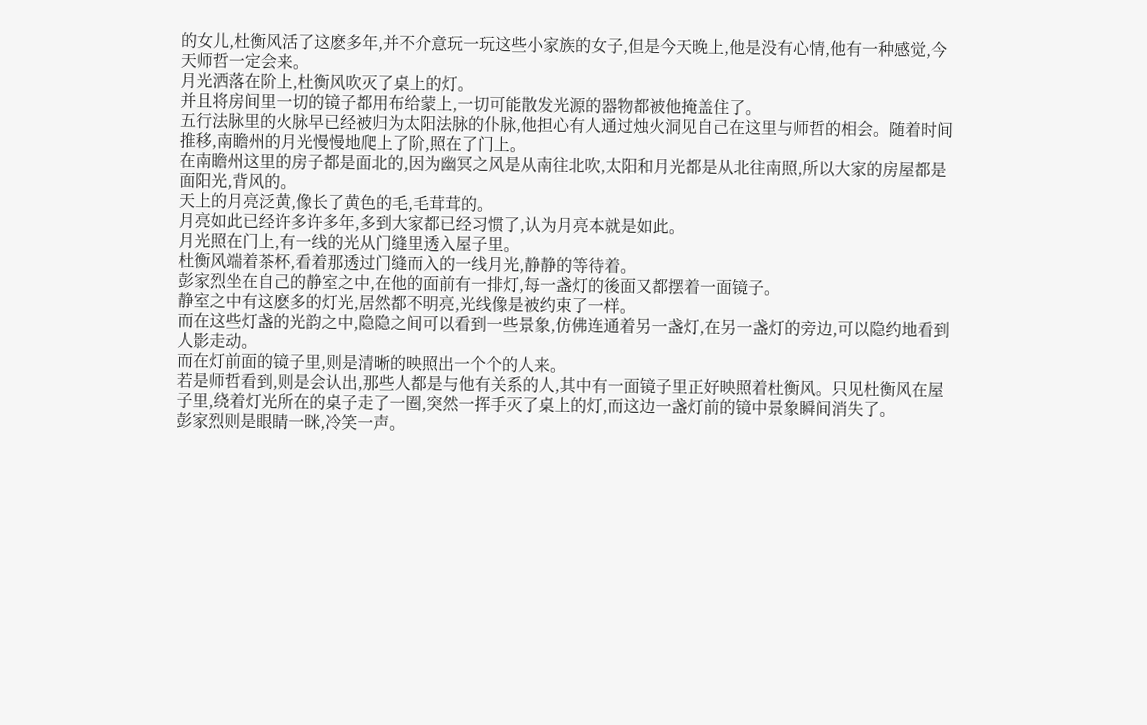的女儿,杜衡风活了这麽多年,并不介意玩一玩这些小家族的女子,但是今天晚上,他是没有心情,他有一种感觉,今天师哲一定会来。
月光洒落在阶上,杜衡风吹灭了桌上的灯。
并且将房间里一切的镜子都用布给蒙上,一切可能散发光源的器物都被他掩盖住了。
五行法脉里的火脉早已经被归为太阳法脉的仆脉,他担心有人通过烛火洞见自己在这里与师哲的相会。随着时间推移,南瞻州的月光慢慢地爬上了阶,照在了门上。
在南瞻州这里的房子都是面北的,因为幽冥之风是从南往北吹,太阳和月光都是从北往南照,所以大家的房屋都是面阳光,背风的。
天上的月亮泛黄,像长了黄色的毛,毛茸茸的。
月亮如此已经许多许多年,多到大家都已经习惯了,认为月亮本就是如此。
月光照在门上,有一线的光从门缝里透入屋子里。
杜衡风端着茶杯,看着那透过门缝而入的一线月光,静静的等待着。
彭家烈坐在自己的静室之中,在他的面前有一排灯,每一盏灯的後面又都摆着一面镜子。
静室之中有这麽多的灯光,居然都不明亮,光线像是被约束了一样。
而在这些灯盏的光韵之中,隐隐之间可以看到一些景象,仿佛连通着另一盏灯,在另一盏灯的旁边,可以隐约地看到人影走动。
而在灯前面的镜子里,则是清晰的映照出一个个的人来。
若是师哲看到,则是会认出,那些人都是与他有关系的人,其中有一面镜子里正好映照着杜衡风。只见杜衡风在屋子里,绕着灯光所在的桌子走了一圈,突然一挥手灭了桌上的灯,而这边一盏灯前的镜中景象瞬间消失了。
彭家烈则是眼睛一眯,冷笑一声。